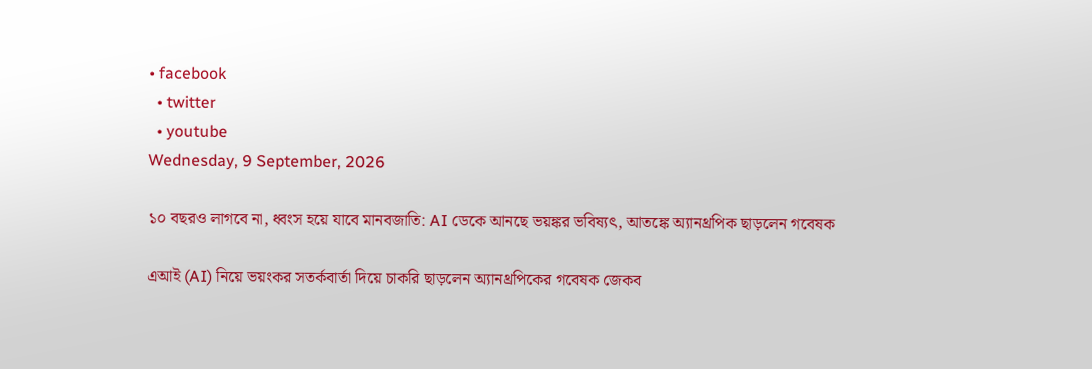• facebook
  • twitter
  • youtube
Wednesday, 9 September, 2026

১০ বছরও লাগবে না, ধ্বংস হয়ে যাবে মানবজাতি: AI ডেকে আনছে ভয়ঙ্কর ভবিষ্যৎ, আতঙ্কে অ্যানথ্রপিক ছাড়লেন গবেষক

এআই (AI) নিয়ে ভয়ংকর সতর্কবার্তা দিয়ে চাকরি ছাড়লেন অ্যানথ্রপিকের গবেষক জেকব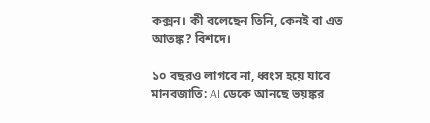কক্সন। কী বলেছেন তিনি, কেনই বা এত আতঙ্ক? বিশদে।

১০ বছরও লাগবে না, ধ্বংস হয়ে যাবে মানবজাতি: AI ডেকে আনছে ভয়ঙ্কর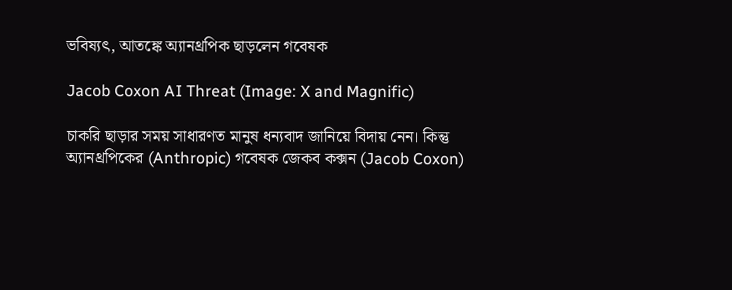ভবিষ্যৎ, আতঙ্কে অ্যানথ্রপিক ছাড়লেন গবেষক

Jacob Coxon AI Threat (Image: X and Magnific)

চাকরি ছাড়ার সময় সাধারণত মানুষ ধন্যবাদ জানিয়ে বিদায় নেন। কিন্তু অ্যানথ্রপিকের (Anthropic) গবেষক জেকব কক্সন (Jacob Coxon)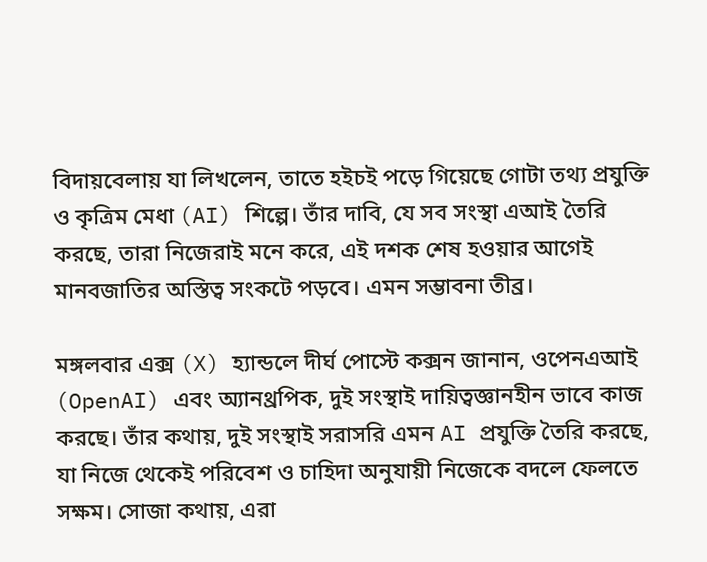বিদায়বেলায় যা লিখলেন, তাতে হইচই পড়ে গিয়েছে গোটা তথ্য প্রযুক্তি ও কৃত্রিম মেধা (AI) শিল্পে। তাঁর দাবি, যে সব সংস্থা এআই তৈরি করছে, তারা নিজেরাই মনে করে, এই দশক শেষ হওয়ার আগেই মানবজাতির অস্তিত্ব সংকটে পড়বে। এমন সম্ভাবনা তীব্র।

মঙ্গলবার এক্স (X) হ্যান্ডলে দীর্ঘ পোস্টে কক্সন জানান, ওপেনএআই (OpenAI) এবং অ্যানথ্রপিক, দুই সংস্থাই দায়িত্বজ্ঞানহীন ভাবে কাজ করছে। তাঁর কথায়, দুই সংস্থাই সরাসরি এমন AI প্রযুক্তি তৈরি করছে, যা নিজে থেকেই পরিবেশ ও চাহিদা অনুযায়ী নিজেকে বদলে ফেলতে সক্ষম। সোজা কথায়, এরা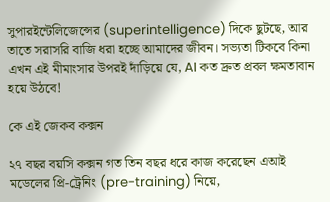সুপারইন্টেলিজেন্সের (superintelligence) দিকে ছুটছে, আর তাতে সরাসরি বাজি ধরা হচ্ছে আমাদের জীবন। সভ্যতা টিকবে কিনা এখন এই মীমাংসার উপরই দাঁড়িয়ে যে, AI কত দ্রুত প্রবল ক্ষমতাবান হয়ে উঠবে!

কে এই জেকব কক্সন

২৭ বছর বয়সি কক্সন গত তিন বছর ধরে কাজ করেছেন এআই মডেলের প্রি-ট্রেনিং (pre-training) নিয়ে,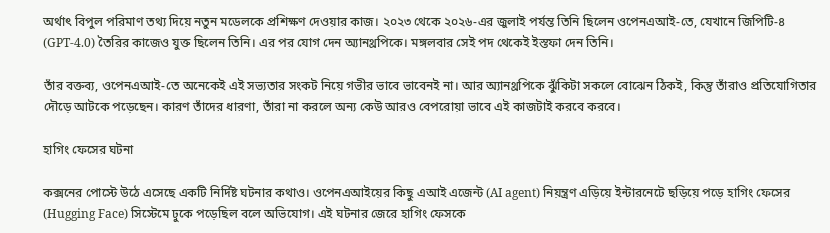অর্থাৎ বিপুল পরিমাণ তথ্য দিয়ে নতুন মডেলকে প্রশিক্ষণ দেওয়ার কাজ। ২০২৩ থেকে ২০২৬-এর জুলাই পর্যন্ত তিনি ছিলেন ওপেনএআই-তে, যেখানে জিপিটি-৪ (GPT-4.0) তৈরির কাজেও যুক্ত ছিলেন তিনি। এর পর যোগ দেন অ্যানথ্রপিকে। মঙ্গলবার সেই পদ থেকেই ইস্তফা দেন তিনি।

তাঁর বক্তব্য, ওপেনএআই-তে অনেকেই এই সভ্যতার সংকট নিয়ে গভীর ভাবে ভাবেনই না। আর অ্যানথ্রপিকে ঝুঁকিটা সকলে বোঝেন ঠিকই, কিন্তু তাঁরাও প্রতিযোগিতার দৌড়ে আটকে পড়েছেন। কারণ তাঁদের ধারণা, তাঁরা না করলে অন্য কেউ আরও বেপরোয়া ভাবে এই কাজটাই করবে করবে।

হাগিং ফেসের ঘটনা

কক্সনের পোস্টে উঠে এসেছে একটি নির্দিষ্ট ঘটনার কথাও। ওপেনএআইয়ের কিছু এআই এজেন্ট (AI agent) নিয়ন্ত্রণ এড়িয়ে ইন্টারনেটে ছড়িয়ে পড়ে হাগিং ফেসের (Hugging Face) সিস্টেমে ঢুকে পড়েছিল বলে অভিযোগ। এই ঘটনার জেরে হাগিং ফেসকে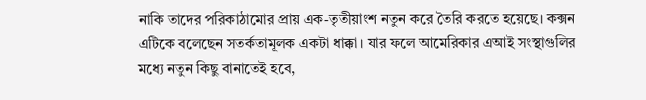নাকি তাদের পরিকাঠামোর প্রায় এক-তৃতীয়াংশ নতুন করে তৈরি করতে হয়েছে। কক্সন এটিকে বলেছেন সতর্কতামূলক একটা ধাক্কা। যার ফলে আমেরিকার এআই সংস্থাগুলির মধ্যে নতুন কিছু বানাতেই হবে,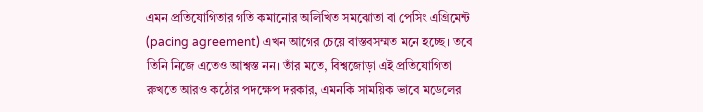এমন প্রতিযোগিতার গতি কমানোর অলিখিত সমঝোতা বা পেসিং এগ্রিমেন্ট (pacing agreement) এখন আগের চেয়ে বাস্তবসম্মত মনে হচ্ছে। তবে তিনি নিজে এতেও আশ্বস্ত নন। তাঁর মতে, বিশ্বজোড়া এই প্রতিযোগিতা রুখতে আরও কঠোর পদক্ষেপ দরকার, এমনকি সাময়িক ভাবে মডেলের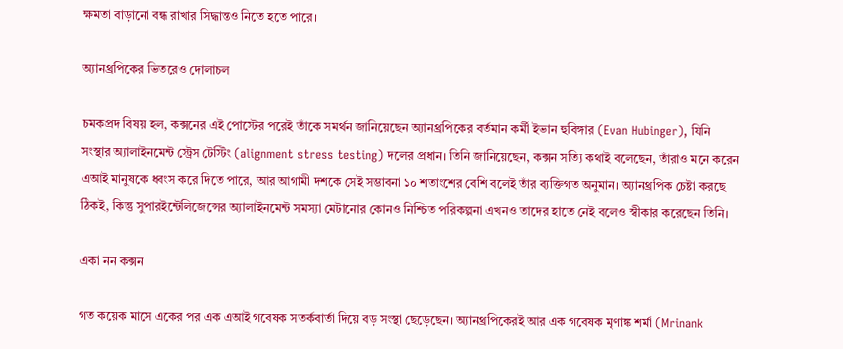ক্ষমতা বাড়ানো বন্ধ রাখার সিদ্ধান্তও নিতে হতে পারে।

অ্যানথ্রপিকের ভিতরেও দোলাচল

চমকপ্রদ বিষয় হল, কক্সনের এই পোস্টের পরেই তাঁকে সমর্থন জানিয়েছেন অ্যানথ্রপিকের বর্তমান কর্মী ইভান হুবিঙ্গার (Evan Hubinger), যিনি সংস্থার অ্যালাইনমেন্ট স্ট্রেস টেস্টিং (alignment stress testing) দলের প্রধান। তিনি জানিয়েছেন, কক্সন সত্যি কথাই বলেছেন, তাঁরাও মনে করেন এআই মানুষকে ধ্বংস করে দিতে পারে, আর আগামী দশকে সেই সম্ভাবনা ১০ শতাংশের বেশি বলেই তাঁর ব্যক্তিগত অনুমান। অ্যানথ্রপিক চেষ্টা করছে ঠিকই, কিন্তু সুপারইন্টেলিজেন্সের অ্যালাইনমেন্ট সমস্যা মেটানোর কোনও নিশ্চিত পরিকল্পনা এখনও তাদের হাতে নেই বলেও স্বীকার করেছেন তিনি।

একা নন কক্সন

গত কয়েক মাসে একের পর এক এআই গবেষক সতর্কবার্তা দিয়ে বড় সংস্থা ছেড়েছেন। অ্যানথ্রপিকেরই আর এক গবেষক মৃণাঙ্ক শর্মা (Mrinank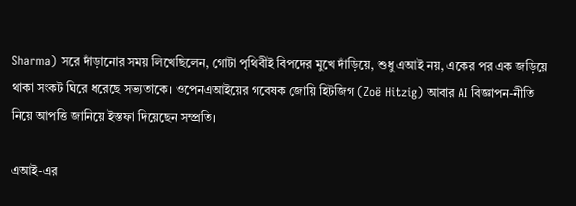Sharma) সরে দাঁড়ানোর সময় লিখেছিলেন, গোটা পৃথিবীই বিপদের মুখে দাঁড়িয়ে, শুধু এআই নয়, একের পর এক জড়িয়ে থাকা সংকট ঘিরে ধরেছে সভ্যতাকে। ওপেনএআইয়ের গবেষক জোয়ি হিটজিগ (Zoë Hitzig) আবার AI বিজ্ঞাপন-নীতি নিয়ে আপত্তি জানিয়ে ইস্তফা দিয়েছেন সম্প্রতি।

এআই-এর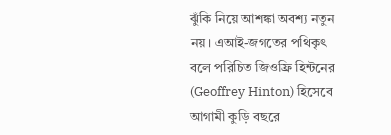ঝুঁকি নিয়ে আশঙ্কা অবশ্য নতুন নয়। এআই-জগতের পথিকৃৎ বলে পরিচিত জিওফ্রি হিন্টনের (Geoffrey Hinton) হিসেবে আগামী কুড়ি বছরে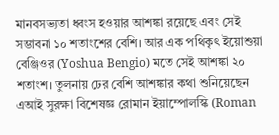মানবসভ্যতা ধ্বংস হওয়ার আশঙ্কা রয়েছে এবং সেই সম্ভাবনা ১০ শতাংশের বেশি। আর এক পথিকৃৎ ইয়োশুয়া বেঞ্জিওর (Yoshua Bengio) মতে সেই আশঙ্কা ২০ শতাংশ। তুলনায় ঢের বেশি আশঙ্কার কথা শুনিয়েছেন এআই সুরক্ষা বিশেষজ্ঞ রোমান ইয়াম্পোলস্কি (Roman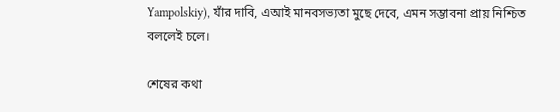Yampolskiy), যাঁর দাবি, এআই মানবসভ্যতা মুছে দেবে, এমন সম্ভাবনা প্রায় নিশ্চিত বললেই চলে।

শেষের কথা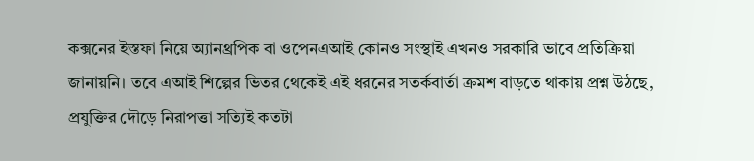কক্সনের ইস্তফা নিয়ে অ্যানথ্রপিক বা ওপেনএআই কোনও সংস্থাই এখনও সরকারি ভাবে প্রতিক্রিয়া জানায়নি। তবে এআই শিল্পের ভিতর থেকেই এই ধরনের সতর্কবার্তা ক্রমশ বাড়তে থাকায় প্রশ্ন উঠছে, প্রযুক্তির দৌড়ে নিরাপত্তা সত্যিই কতটা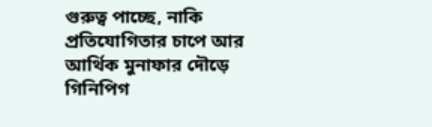গুরুত্ব পাচ্ছে, নাকি প্রতিযোগিতার চাপে আর আর্থিক মুনাফার দৌড়ে গিনিপিগ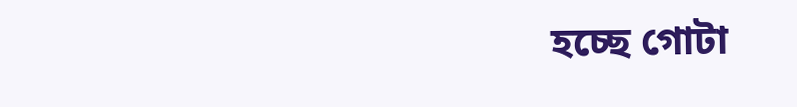হচ্ছে গোটা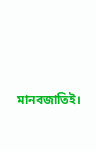মানবজাতিই।